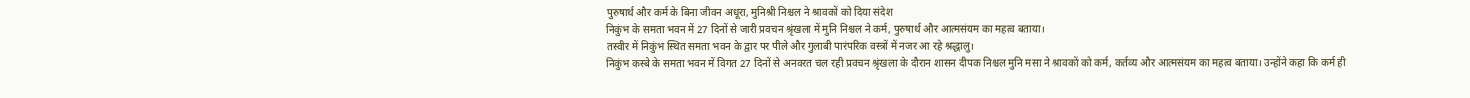पुरुषार्थ और कर्म के बिना जीवन अधूरा, मुनिश्री निश्चल ने श्रावकों को दिया संदेश
निकुंभ के समता भवन में 27 दिनों से जारी प्रवचन श्रृंखला में मुनि निश्चल ने कर्म, पुरुषार्थ और आत्मसंयम का महत्व बताया।
तस्वीर में निकुंभ स्थित समता भवन के द्वार पर पीले और गुलाबी पारंपरिक वस्त्रों में नजर आ रहे श्रद्धालु।
निकुंभ कस्बे के समता भवन में विगत 27 दिनों से अनवरत चल रही प्रवचन श्रृंखला के दौरान शासन दीपक निश्चल मुनि मसा ने श्रावकों को कर्म, कर्तव्य और आत्मसंयम का महत्व बताया। उन्होंने कहा कि कर्म ही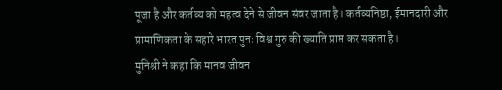पूजा है और कर्तव्य को महत्व देने से जीवन संवर जाता है। कर्तव्यनिष्ठा, ईमानदारी और प्रामाणिकता के सहारे भारत पुनः विश्व गुरु की ख्याति प्राप्त कर सकता है।
मुनिश्री ने कहा कि मानव जीवन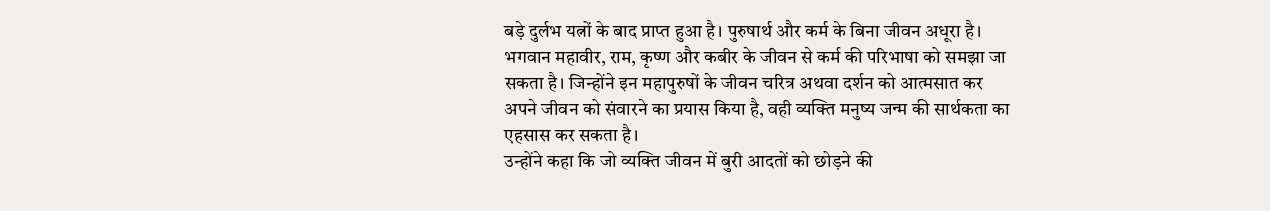बड़े दुर्लभ यत्नों के बाद प्राप्त हुआ है। पुरुषार्थ और कर्म के बिना जीवन अधूरा है। भगवान महावीर, राम, कृष्ण और कबीर के जीवन से कर्म की परिभाषा को समझा जा सकता है। जिन्होंने इन महापुरुषों के जीवन चरित्र अथवा दर्शन को आत्मसात कर अपने जीवन को संवारने का प्रयास किया है, वही व्यक्ति मनुष्य जन्म की सार्थकता का एहसास कर सकता है।
उन्होंने कहा कि जो व्यक्ति जीवन में बुरी आदतों को छोड़ने की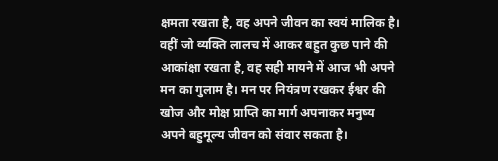क्षमता रखता है, वह अपने जीवन का स्वयं मालिक है। वहीं जो व्यक्ति लालच में आकर बहुत कुछ पाने की आकांक्षा रखता है, वह सही मायने में आज भी अपने मन का गुलाम है। मन पर नियंत्रण रखकर ईश्वर की खोज और मोक्ष प्राप्ति का मार्ग अपनाकर मनुष्य अपने बहुमूल्य जीवन को संवार सकता है।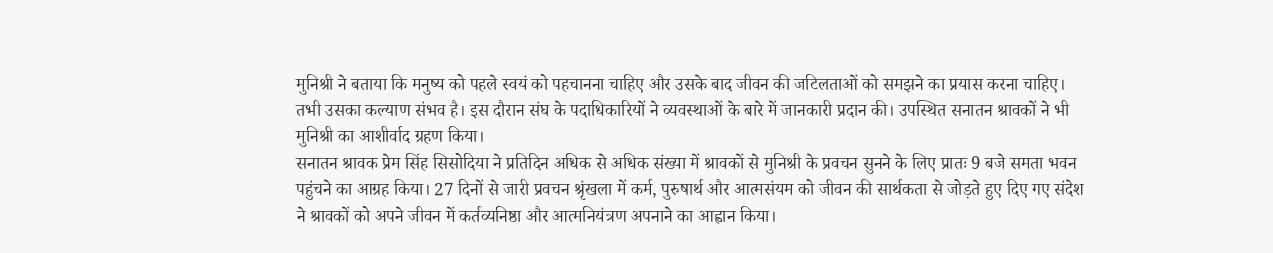मुनिश्री ने बताया कि मनुष्य को पहले स्वयं को पहचानना चाहिए और उसके बाद जीवन की जटिलताओं को समझने का प्रयास करना चाहिए। तभी उसका कल्याण संभव है। इस दौरान संघ के पदाधिकारियों ने व्यवस्थाओं के बारे में जानकारी प्रदान की। उपस्थित सनातन श्रावकों ने भी मुनिश्री का आशीर्वाद ग्रहण किया।
सनातन श्रावक प्रेम सिंह सिसोदिया ने प्रतिदिन अधिक से अधिक संख्या में श्रावकों से मुनिश्री के प्रवचन सुनने के लिए प्रातः 9 बजे समता भवन पहुंचने का आग्रह किया। 27 दिनों से जारी प्रवचन श्रृंखला में कर्म, पुरुषार्थ और आत्मसंयम को जीवन की सार्थकता से जोड़ते हुए दिए गए संदेश ने श्रावकों को अपने जीवन में कर्तव्यनिष्ठा और आत्मनियंत्रण अपनाने का आह्वान किया।